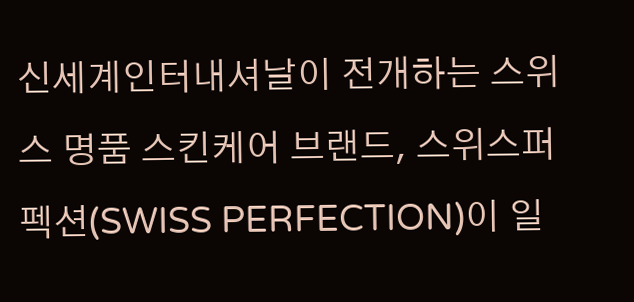신세계인터내셔날이 전개하는 스위스 명품 스킨케어 브랜드, 스위스퍼펙션(SWISS PERFECTION)이 일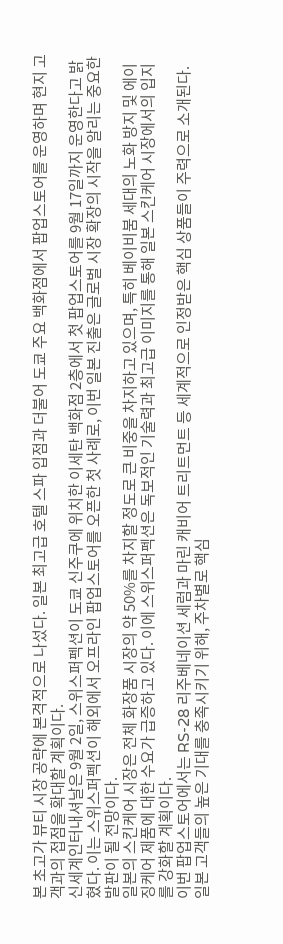본 초고가 뷰티 시장 공략에 본격적으로 나섰다. 일본 최고급 호텔 스파 입점과 더불어 도쿄 주요 백화점에서 팝업스토어를 운영하며 현지 고객과의 접점을 확대할 계획이다.
신세계인터내셔날은 9월 2일, 스위스퍼펙션이 도쿄 신주쿠에 위치한 이세탄 백화점 2층에서 첫 팝업스토어를 9월 17일까지 운영한다고 밝혔다. 이는 스위스퍼펙션이 해외에서 오프라인 팝업스토어를 오픈한 첫 사례로, 이번 일본 진출은 글로벌 시장 확장의 시작을 알리는 중요한 발판이 될 전망이다.
일본의 스킨케어 시장은 전체 화장품 시장의 약 50%를 차지할 정도로 큰 비중을 차지하고 있으며, 특히 베이비붐 세대의 노화 방지 및 에이징케어 제품에 대한 수요가 급증하고 있다. 이에 스위스퍼펙션은 독보적인 기술력과 최고급 이미지를 통해 일본 스킨케어 시장에서의 입지를 강화할 계획이다.
이번 팝업스토어에서는 RS-28 리주베네이션 세럼과 마린 캐비어 트리트먼트 등 세계적으로 인정받은 핵심 상품들이 주력으로 소개된다. 일본 고객들의 높은 기대를 충족시키기 위해, 주차별로 핵심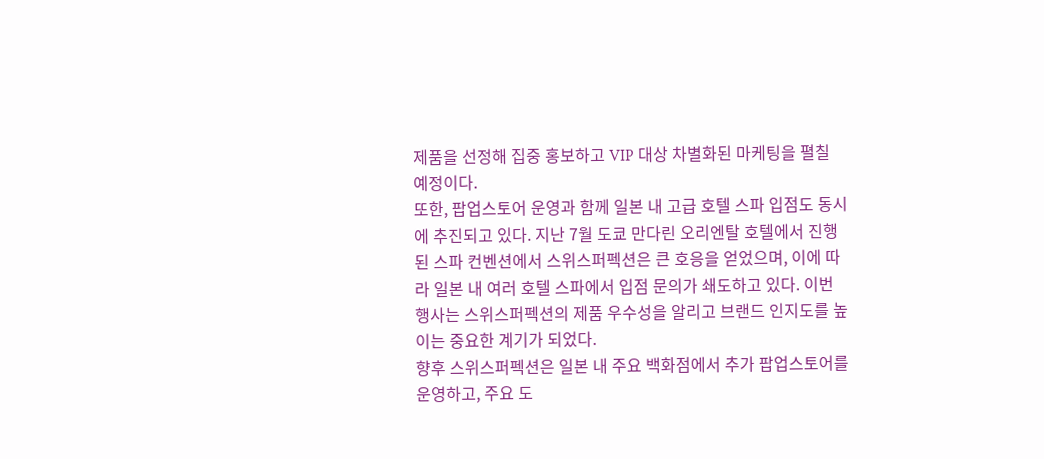제품을 선정해 집중 홍보하고 VIP 대상 차별화된 마케팅을 펼칠 예정이다.
또한, 팝업스토어 운영과 함께 일본 내 고급 호텔 스파 입점도 동시에 추진되고 있다. 지난 7월 도쿄 만다린 오리엔탈 호텔에서 진행된 스파 컨벤션에서 스위스퍼펙션은 큰 호응을 얻었으며, 이에 따라 일본 내 여러 호텔 스파에서 입점 문의가 쇄도하고 있다. 이번 행사는 스위스퍼펙션의 제품 우수성을 알리고 브랜드 인지도를 높이는 중요한 계기가 되었다.
향후 스위스퍼펙션은 일본 내 주요 백화점에서 추가 팝업스토어를 운영하고, 주요 도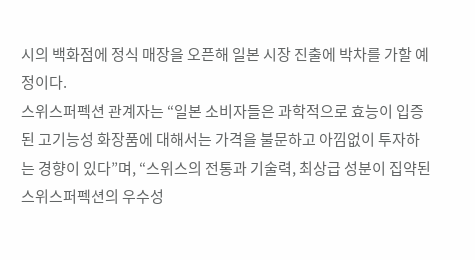시의 백화점에 정식 매장을 오픈해 일본 시장 진출에 박차를 가할 예정이다.
스위스퍼펙션 관계자는 “일본 소비자들은 과학적으로 효능이 입증된 고기능성 화장품에 대해서는 가격을 불문하고 아낌없이 투자하는 경향이 있다”며, “스위스의 전통과 기술력, 최상급 성분이 집약된 스위스퍼펙션의 우수성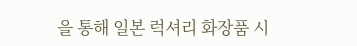을 통해 일본 럭셔리 화장품 시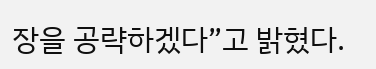장을 공략하겠다”고 밝혔다.